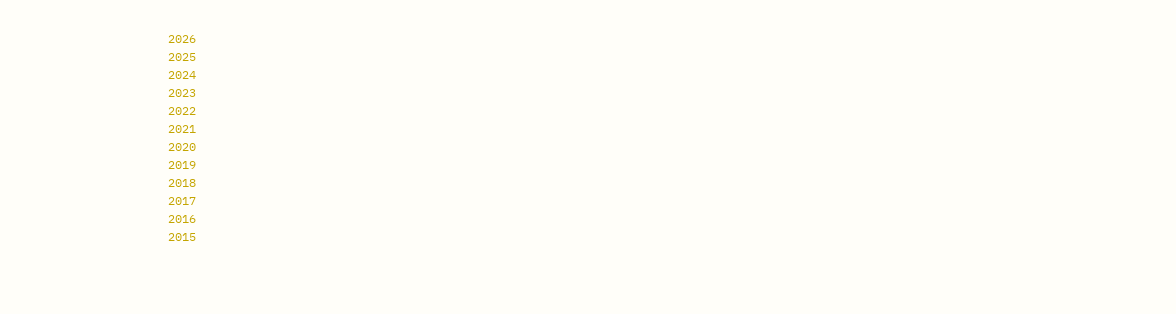2026
2025
2024
2023
2022
2021
2020
2019
2018
2017
2016
2015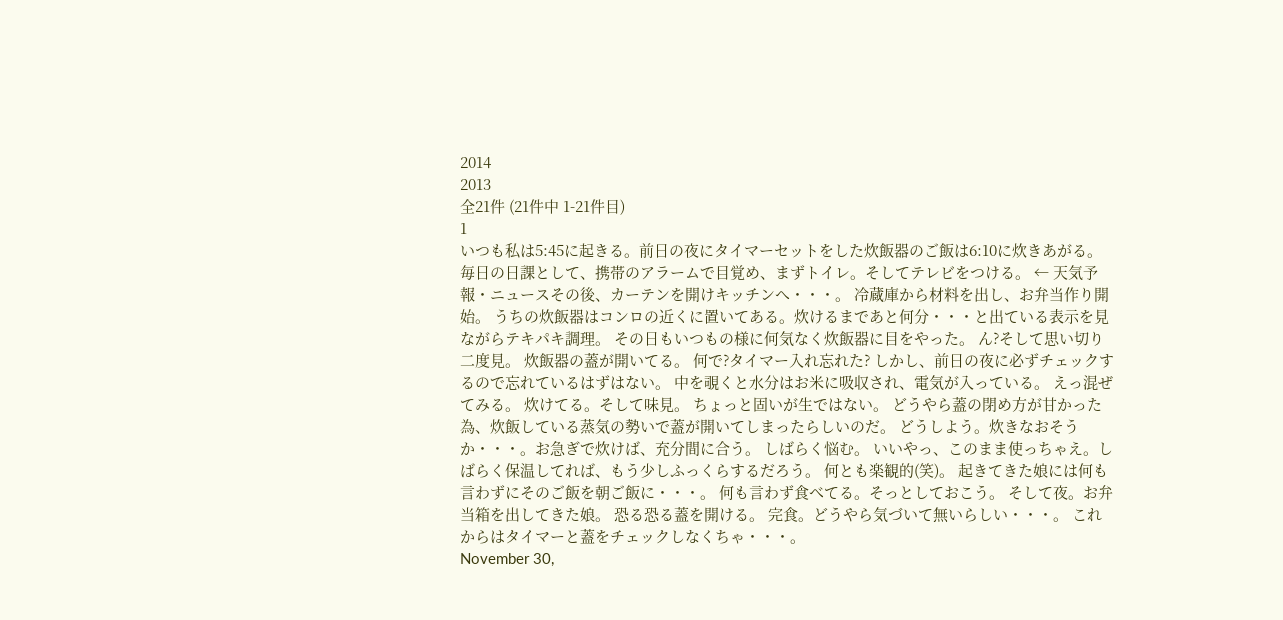2014
2013
全21件 (21件中 1-21件目)
1
いつも私は5:45に起きる。前日の夜にタイマーセットをした炊飯器のご飯は6:10に炊きあがる。 毎日の日課として、携帯のアラームで目覚め、まずトイレ。そしてテレビをつける。 ← 天気予報・ニュースその後、カーテンを開けキッチンへ・・・。 冷蔵庫から材料を出し、お弁当作り開始。 うちの炊飯器はコンロの近くに置いてある。炊けるまであと何分・・・と出ている表示を見ながらテキパキ調理。 その日もいつもの様に何気なく炊飯器に目をやった。 ん?そして思い切り二度見。 炊飯器の蓋が開いてる。 何で?タイマー入れ忘れた? しかし、前日の夜に必ずチェックするので忘れているはずはない。 中を覗くと水分はお米に吸収され、電気が入っている。 えっ混ぜてみる。 炊けてる。そして味見。 ちょっと固いが生ではない。 どうやら蓋の閉め方が甘かった為、炊飯している蒸気の勢いで蓋が開いてしまったらしいのだ。 どうしよう。炊きなおそうか・・・。お急ぎで炊けば、充分間に合う。 しばらく悩む。 いいやっ、このまま使っちゃえ。しばらく保温してれば、もう少しふっくらするだろう。 何とも楽観的(笑)。 起きてきた娘には何も言わずにそのご飯を朝ご飯に・・・。 何も言わず食べてる。そっとしておこう。 そして夜。お弁当箱を出してきた娘。 恐る恐る蓋を開ける。 完食。どうやら気づいて無いらしい・・・。 これからはタイマーと蓋をチェックしなくちゃ・・・。
November 30,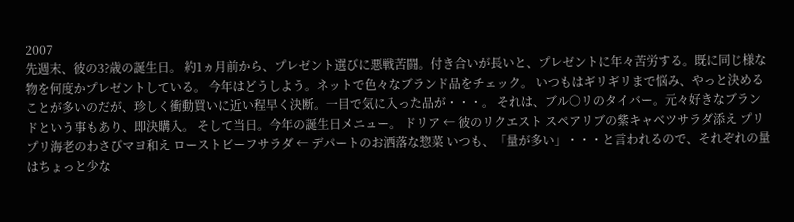2007
先週末、彼の3?歳の誕生日。 約1ヵ月前から、プレゼント選びに悪戦苦闘。付き合いが長いと、プレゼントに年々苦労する。既に同じ様な物を何度かプレゼントしている。 今年はどうしよう。ネットで色々なブランド品をチェック。 いつもはギリギリまで悩み、やっと決めることが多いのだが、珍しく衝動買いに近い程早く決断。一目で気に入った品が・・・。 それは、ブル○リのタイバー。元々好きなブランドという事もあり、即決購入。 そして当日。今年の誕生日メニュー。 ドリア ← 彼のリクエスト スペアリブの紫キャベツサラダ添え プリプリ海老のわさびマヨ和え ローストビーフサラダ ← デパートのお洒落な惣菜 いつも、「量が多い」・・・と言われるので、それぞれの量はちょっと少な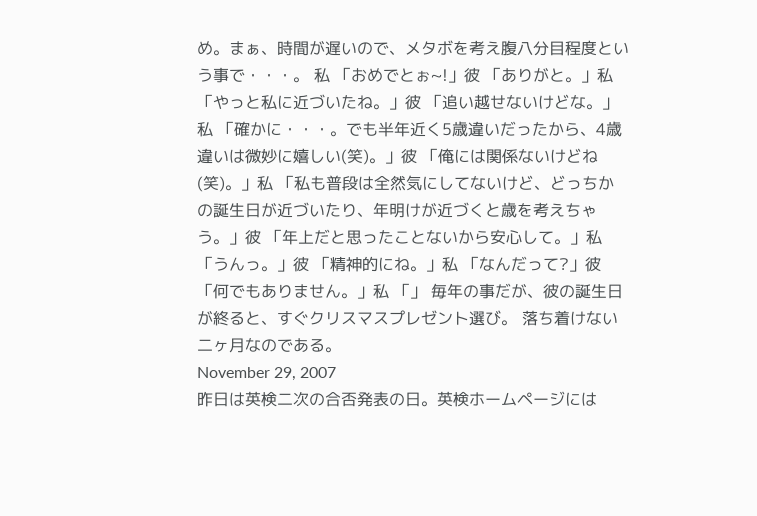め。まぁ、時間が遅いので、メタボを考え腹八分目程度という事で・・・。 私 「おめでとぉ~!」彼 「ありがと。」私 「やっと私に近づいたね。」彼 「追い越せないけどな。」私 「確かに・・・。でも半年近く5歳違いだったから、4歳違いは微妙に嬉しい(笑)。」彼 「俺には関係ないけどね(笑)。」私 「私も普段は全然気にしてないけど、どっちかの誕生日が近づいたり、年明けが近づくと歳を考えちゃう。」彼 「年上だと思ったことないから安心して。」私 「うんっ。」彼 「精神的にね。」私 「なんだって?」彼 「何でもありません。」私 「」 毎年の事だが、彼の誕生日が終ると、すぐクリスマスプレゼント選び。 落ち着けない二ヶ月なのである。
November 29, 2007
昨日は英検二次の合否発表の日。英検ホームページには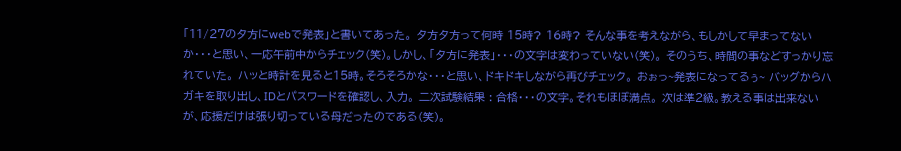「11/27の夕方にwebで発表」と書いてあった。 夕方夕方って何時 15時? 16時? そんな事を考えながら、もしかして早まってないか・・・と思い、一応午前中からチェック(笑)。しかし、「夕方に発表」・・・の文字は変わっていない(笑)。 そのうち、時間の事などすっかり忘れていた。 ハッと時計を見ると15時。そろそろかな・・・と思い、ドキドキしながら再びチェック。 おぉっ~発表になってるぅ~ バッグからハガキを取り出し、IDとパスワードを確認し、入力。 二次試験結果 : 合格・・・の文字。それもほぼ満点。 次は準2級。教える事は出来ないが、応援だけは張り切っている母だったのである(笑)。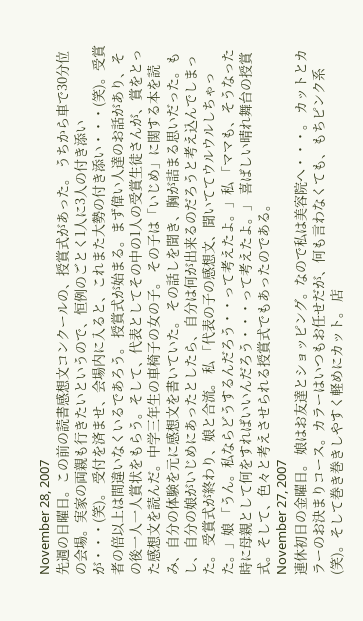November 28, 2007
先週の日曜日。この前の読書感想文コンクールの、授賞式があった。 うちから車で30分位の会場。実家の両親も行きたいというので、恒例のごとく1人に3人の付き添いが・・・(笑)。 受付を済ませ、会場内に入ると、これまた大勢の付き添い・・・(笑)。受賞者の倍以上は間違いなくいるであろう。 授賞式が始まる。まず偉い人達のお話があり、その後一人一人賞状をもらう。そして、代表としてその中の1人の受賞生徒さんが、賞をとった感想文を読んだ。中学三年生の車椅子の女の子。 その子は「いじめ」に関する本を読み、自分の体験を元に感想文を書いていた。 その話しを聞き、胸が詰まる思いだった。もし、自分の娘がいじめにあったとしたら、自分は何が出来るのだろうと考え込んでしまった。 受賞式が終わり、娘と合流。 私 「代表の子の感想文、聞いててウルウルしちゃった。」娘 「うん。私ならどうするんだろう・・って考えたよ。」私 「ママも、そうなった時に母親として何をすればいいんだろう・・・って考えたよ。」 喜ばしい晴れ舞台の授賞式。そして、色々と考えさせられる授賞式でもあったのである。
November 27, 2007
連休初日の金曜日。 娘はお友達とショッピング。なので私は美容院へ・・・。 カットとカラーのお決まりコース。カラーはいつもお任せだが、何も言わなくても、もちピンク系(笑)。そして巻き巻きしやすく軽めにカット。 店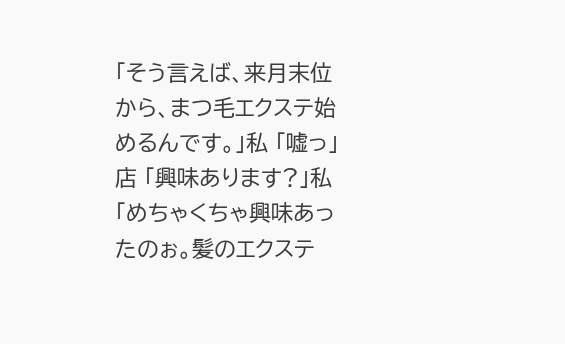「そう言えば、来月末位から、まつ毛エクステ始めるんです。」私 「嘘っ」店 「興味あります?」私 「めちゃくちゃ興味あったのぉ。髪のエクステ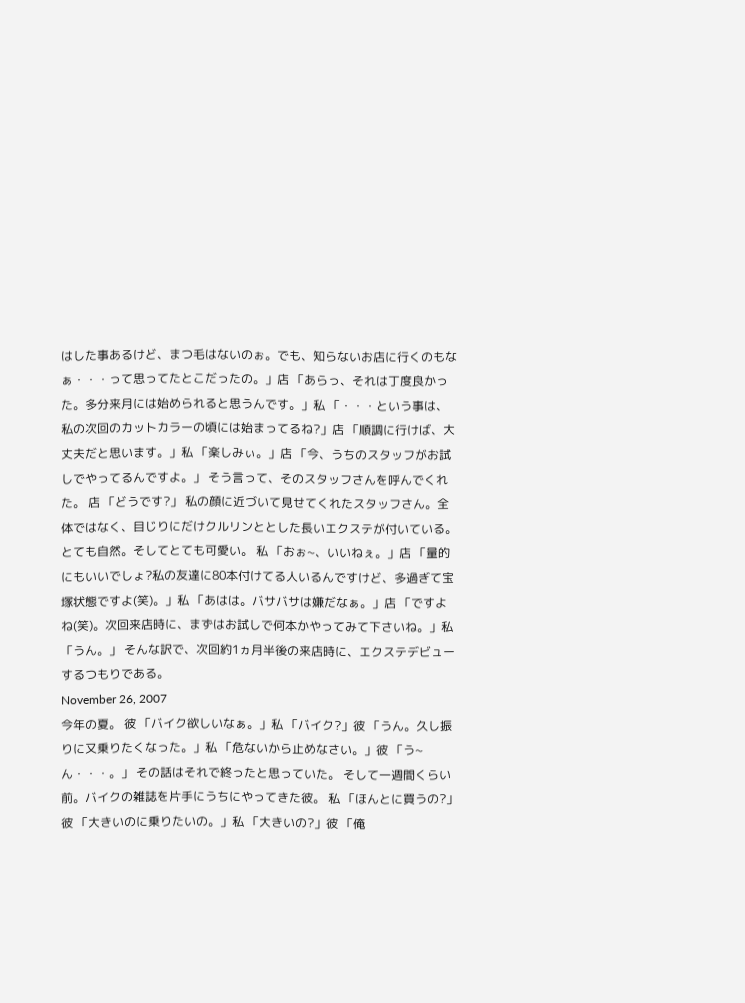はした事あるけど、まつ毛はないのぉ。でも、知らないお店に行くのもなぁ・・・って思ってたとこだったの。」店 「あらっ、それは丁度良かった。多分来月には始められると思うんです。」私 「・・・という事は、私の次回のカットカラーの頃には始まってるね?」店 「順調に行けば、大丈夫だと思います。」私 「楽しみぃ。」店 「今、うちのスタッフがお試しでやってるんですよ。」 そう言って、そのスタッフさんを呼んでくれた。 店 「どうです?」 私の顔に近づいて見せてくれたスタッフさん。全体ではなく、目じりにだけクルリンととした長いエクステが付いている。とても自然。そしてとても可愛い。 私 「おぉ~、いいねぇ。」店 「量的にもいいでしょ?私の友達に80本付けてる人いるんですけど、多過ぎて宝塚状態ですよ(笑)。」私 「あはは。バサバサは嫌だなぁ。」店 「ですよね(笑)。次回来店時に、まずはお試しで何本かやってみて下さいね。」私 「うん。」 そんな訳で、次回約1ヵ月半後の来店時に、エクステデビューするつもりである。
November 26, 2007
今年の夏。 彼 「バイク欲しいなぁ。」私 「バイク?」彼 「うん。久し振りに又乗りたくなった。」私 「危ないから止めなさい。」彼 「う~ん・・・。」 その話はそれで終ったと思っていた。 そして一週間くらい前。バイクの雑誌を片手にうちにやってきた彼。 私 「ほんとに買うの?」彼 「大きいのに乗りたいの。」私 「大きいの?」彼 「俺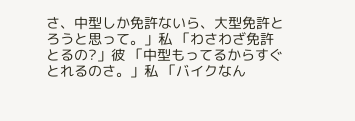さ、中型しか免許ないら、大型免許とろうと思って。」私 「わさわざ免許とるの?」彼 「中型もってるからすぐとれるのさ。」私 「バイクなん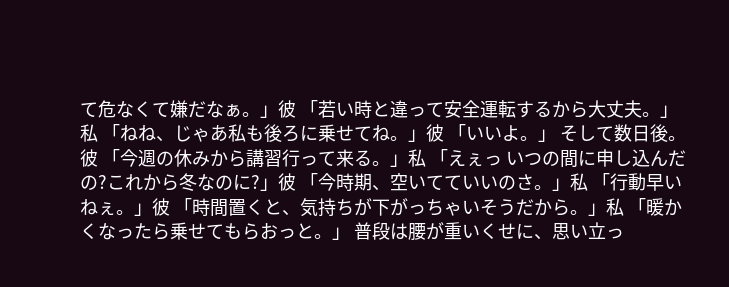て危なくて嫌だなぁ。」彼 「若い時と違って安全運転するから大丈夫。」私 「ねね、じゃあ私も後ろに乗せてね。」彼 「いいよ。」 そして数日後。彼 「今週の休みから講習行って来る。」私 「えぇっ いつの間に申し込んだの?これから冬なのに?」彼 「今時期、空いてていいのさ。」私 「行動早いねぇ。」彼 「時間置くと、気持ちが下がっちゃいそうだから。」私 「暖かくなったら乗せてもらおっと。」 普段は腰が重いくせに、思い立っ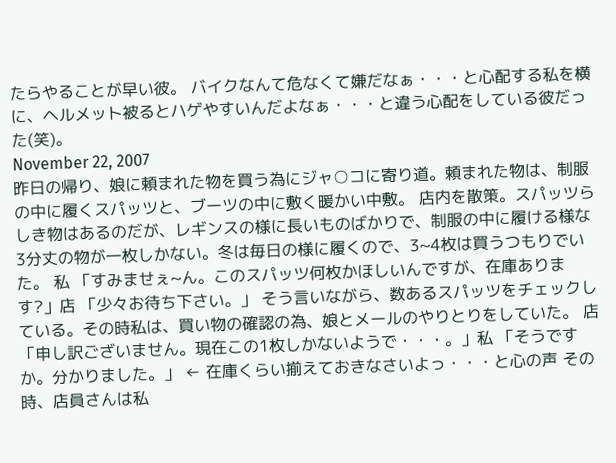たらやることが早い彼。 バイクなんて危なくて嫌だなぁ・・・と心配する私を横に、ヘルメット被るとハゲやすいんだよなぁ・・・と違う心配をしている彼だった(笑)。
November 22, 2007
昨日の帰り、娘に頼まれた物を買う為にジャ○コに寄り道。頼まれた物は、制服の中に履くスパッツと、ブーツの中に敷く暖かい中敷。 店内を散策。スパッツらしき物はあるのだが、レギンスの様に長いものばかりで、制服の中に履ける様な3分丈の物が一枚しかない。冬は毎日の様に履くので、3~4枚は買うつもりでいた。 私 「すみませぇ~ん。このスパッツ何枚かほしいんですが、在庫あります?」店 「少々お待ち下さい。」 そう言いながら、数あるスパッツをチェックしている。その時私は、買い物の確認の為、娘とメールのやりとりをしていた。 店 「申し訳ございません。現在この1枚しかないようで・・・。」私 「そうですか。分かりました。」 ← 在庫くらい揃えておきなさいよっ・・・と心の声 その時、店員さんは私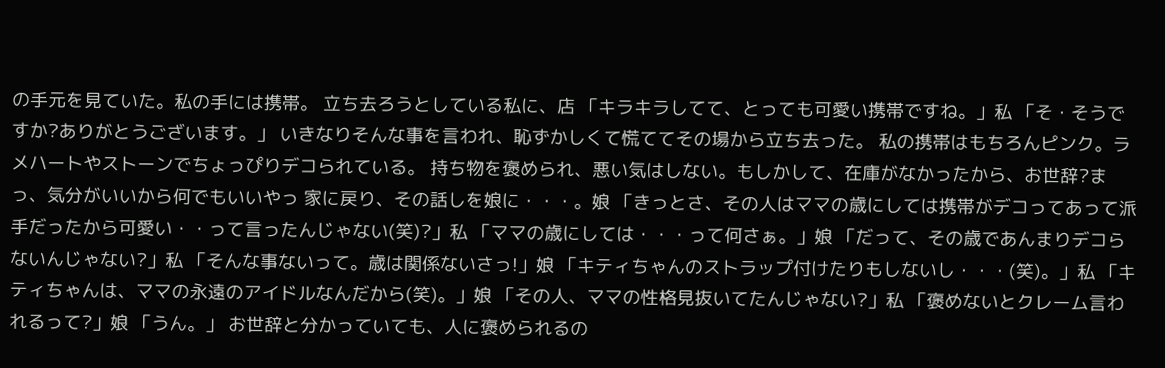の手元を見ていた。私の手には携帯。 立ち去ろうとしている私に、店 「キラキラしてて、とっても可愛い携帯ですね。」私 「そ・そうですか?ありがとうございます。」 いきなりそんな事を言われ、恥ずかしくて慌ててその場から立ち去った。 私の携帯はもちろんピンク。ラメハートやストーンでちょっぴりデコられている。 持ち物を褒められ、悪い気はしない。もしかして、在庫がなかったから、お世辞?まっ、気分がいいから何でもいいやっ 家に戻り、その話しを娘に・・・。娘 「きっとさ、その人はママの歳にしては携帯がデコってあって派手だったから可愛い・・って言ったんじゃない(笑)?」私 「ママの歳にしては・・・って何さぁ。」娘 「だって、その歳であんまりデコらないんじゃない?」私 「そんな事ないって。歳は関係ないさっ!」娘 「キティちゃんのストラップ付けたりもしないし・・・(笑)。」私 「キティちゃんは、ママの永遠のアイドルなんだから(笑)。」娘 「その人、ママの性格見抜いてたんじゃない?」私 「褒めないとクレーム言われるって?」娘 「うん。」 お世辞と分かっていても、人に褒められるの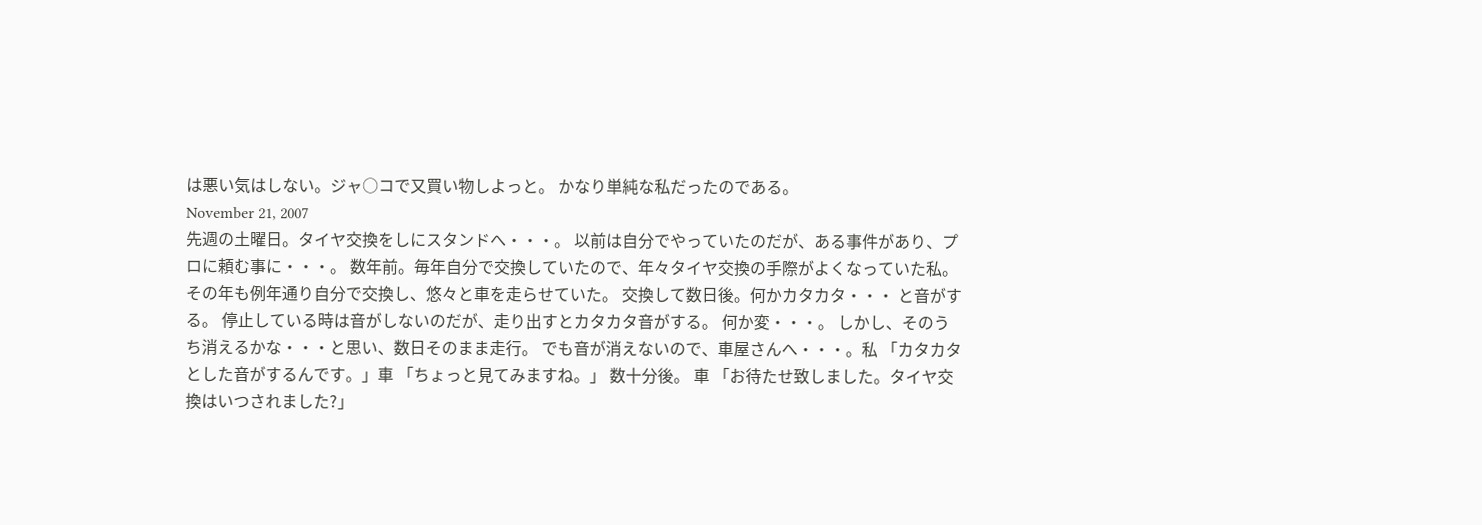は悪い気はしない。ジャ○コで又買い物しよっと。 かなり単純な私だったのである。
November 21, 2007
先週の土曜日。タイヤ交換をしにスタンドへ・・・。 以前は自分でやっていたのだが、ある事件があり、プロに頼む事に・・・。 数年前。毎年自分で交換していたので、年々タイヤ交換の手際がよくなっていた私。 その年も例年通り自分で交換し、悠々と車を走らせていた。 交換して数日後。何かカタカタ・・・ と音がする。 停止している時は音がしないのだが、走り出すとカタカタ音がする。 何か変・・・。 しかし、そのうち消えるかな・・・と思い、数日そのまま走行。 でも音が消えないので、車屋さんへ・・・。私 「カタカタとした音がするんです。」車 「ちょっと見てみますね。」 数十分後。 車 「お待たせ致しました。タイヤ交換はいつされました?」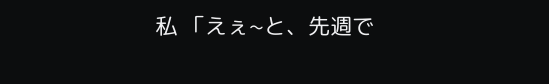私 「えぇ~と、先週で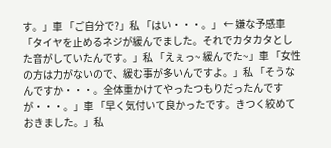す。」車 「ご自分で?」私 「はい・・・。」 ← 嫌な予感車 「タイヤを止めるネジが緩んでました。それでカタカタとした音がしていたんです。」私 「えぇっ~ 緩んでた~」車 「女性の方は力がないので、緩む事が多いんですよ。」私 「そうなんですか・・・。全体重かけてやったつもりだったんですが・・・。」車 「早く気付いて良かったです。きつく絞めておきました。」私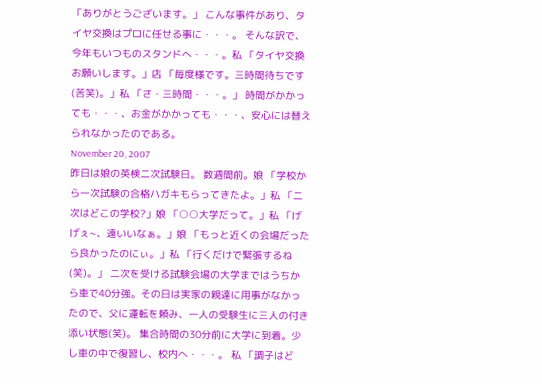「ありがとうございます。」 こんな事件があり、タイヤ交換はプロに任せる事に・・・。 そんな訳で、今年もいつものスタンドへ・・・。私 「タイヤ交換お願いします。」店 「毎度様です。三時間待ちです(苦笑)。」私 「さ・三時間・・・。」 時間がかかっても・・・、お金がかかっても・・・、安心には替えられなかったのである。
November 20, 2007
昨日は娘の英検二次試験日。 数週間前。娘 「学校から一次試験の合格ハガキもらってきたよ。」私 「二次はどこの学校?」娘 「○○大学だって。」私 「げげぇ~、遠いいなぁ。」娘 「もっと近くの会場だったら良かったのにぃ。」私 「行くだけで緊張するね(笑)。」 二次を受ける試験会場の大学まではうちから車で40分強。その日は実家の親達に用事がなかったので、父に運転を頼み、一人の受験生に三人の付き添い状態(笑)。 集合時間の30分前に大学に到着。少し車の中で復習し、校内へ・・・。 私 「調子はど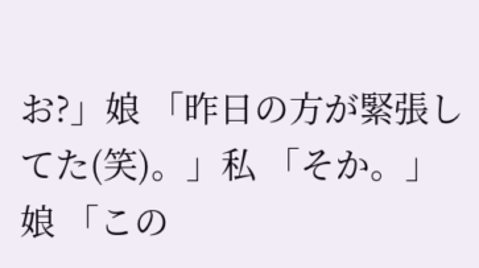お?」娘 「昨日の方が緊張してた(笑)。」私 「そか。」娘 「この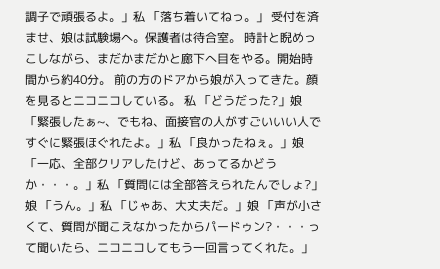調子で頑張るよ。」私 「落ち着いてねっ。」 受付を済ませ、娘は試験場へ。保護者は待合室。 時計と睨めっこしながら、まだかまだかと廊下へ目をやる。開始時間から約40分。 前の方のドアから娘が入ってきた。顔を見るとニコニコしている。 私 「どうだった?」娘 「緊張したぁ~、でもね、面接官の人がすごいいい人ですぐに緊張ほぐれたよ。」私 「良かったねぇ。」娘 「一応、全部クリアしたけど、あってるかどうか・・・。」私 「質問には全部答えられたんでしょ?」娘 「うん。」私 「じゃあ、大丈夫だ。」娘 「声が小さくて、質問が聞こえなかったからパードゥン?・・・って聞いたら、ニコニコしてもう一回言ってくれた。」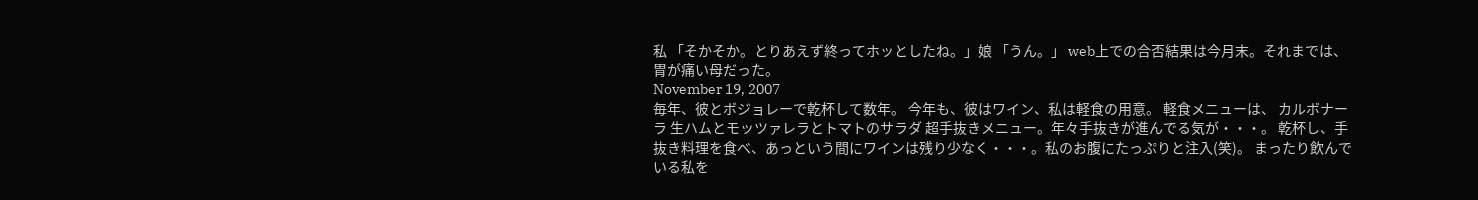私 「そかそか。とりあえず終ってホッとしたね。」娘 「うん。」 web上での合否結果は今月末。それまでは、胃が痛い母だった。
November 19, 2007
毎年、彼とボジョレーで乾杯して数年。 今年も、彼はワイン、私は軽食の用意。 軽食メニューは、 カルボナーラ 生ハムとモッツァレラとトマトのサラダ 超手抜きメニュー。年々手抜きが進んでる気が・・・。 乾杯し、手抜き料理を食べ、あっという間にワインは残り少なく・・・。私のお腹にたっぷりと注入(笑)。 まったり飲んでいる私を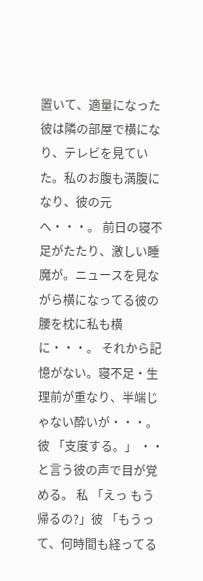置いて、適量になった彼は隣の部屋で横になり、テレビを見ていた。私のお腹も満腹になり、彼の元へ・・・。 前日の寝不足がたたり、激しい睡魔が。ニュースを見ながら横になってる彼の腰を枕に私も横に・・・。 それから記憶がない。寝不足・生理前が重なり、半端じゃない酔いが・・・。 彼 「支度する。」 ・・と言う彼の声で目が覚める。 私 「えっ もう帰るの?」彼 「もうって、何時間も経ってる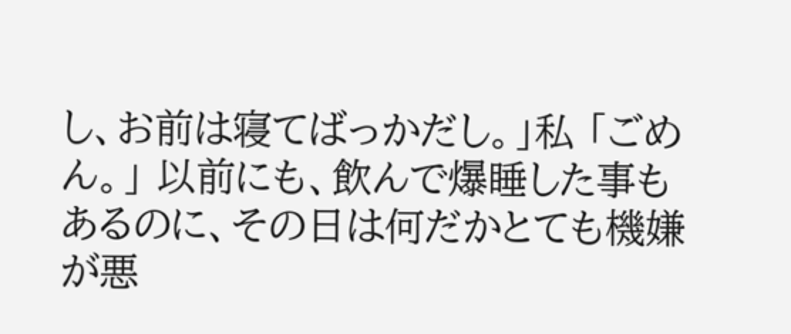し、お前は寝てばっかだし。」私 「ごめん。」 以前にも、飲んで爆睡した事もあるのに、その日は何だかとても機嫌が悪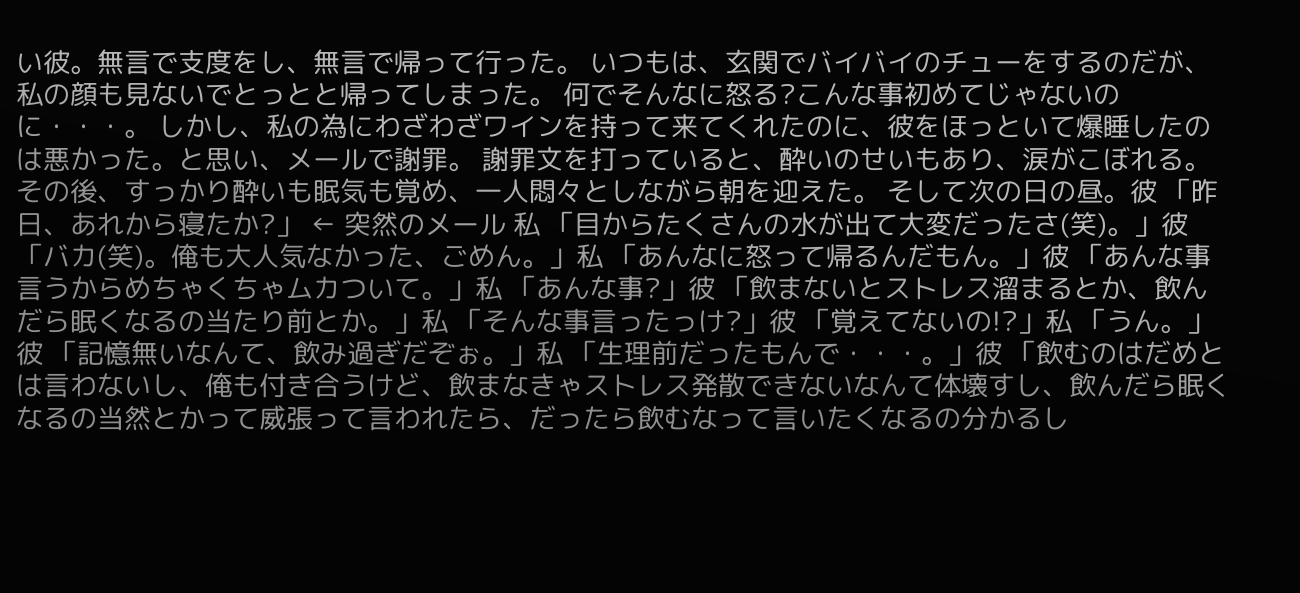い彼。無言で支度をし、無言で帰って行った。 いつもは、玄関でバイバイのチューをするのだが、私の顔も見ないでとっとと帰ってしまった。 何でそんなに怒る?こんな事初めてじゃないのに・・・。 しかし、私の為にわざわざワインを持って来てくれたのに、彼をほっといて爆睡したのは悪かった。と思い、メールで謝罪。 謝罪文を打っていると、酔いのせいもあり、涙がこぼれる。 その後、すっかり酔いも眠気も覚め、一人悶々としながら朝を迎えた。 そして次の日の昼。彼 「昨日、あれから寝たか?」 ← 突然のメール 私 「目からたくさんの水が出て大変だったさ(笑)。」彼 「バカ(笑)。俺も大人気なかった、ごめん。」私 「あんなに怒って帰るんだもん。」彼 「あんな事言うからめちゃくちゃムカついて。」私 「あんな事?」彼 「飲まないとストレス溜まるとか、飲んだら眠くなるの当たり前とか。」私 「そんな事言ったっけ?」彼 「覚えてないの!?」私 「うん。」彼 「記憶無いなんて、飲み過ぎだぞぉ。」私 「生理前だったもんで・・・。」彼 「飲むのはだめとは言わないし、俺も付き合うけど、飲まなきゃストレス発散できないなんて体壊すし、飲んだら眠くなるの当然とかって威張って言われたら、だったら飲むなって言いたくなるの分かるし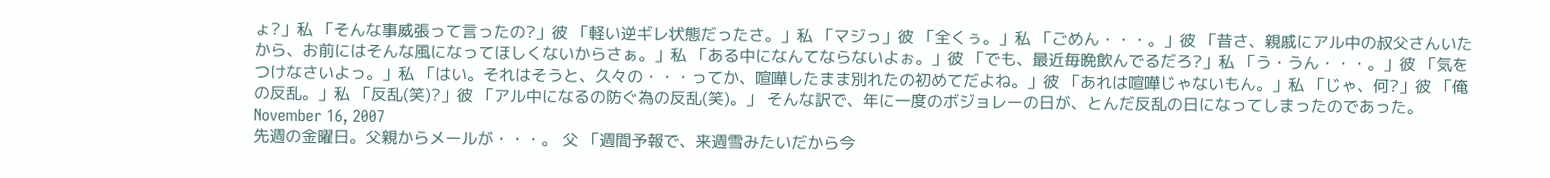ょ?」私 「そんな事威張って言ったの?」彼 「軽い逆ギレ状態だったさ。」私 「マジっ」彼 「全くぅ。」私 「ごめん・・・。」彼 「昔さ、親戚にアル中の叔父さんいたから、お前にはそんな風になってほしくないからさぁ。」私 「ある中になんてならないよぉ。」彼 「でも、最近毎晩飲んでるだろ?」私 「う・うん・・・。」彼 「気をつけなさいよっ。」私 「はい。それはそうと、久々の・・・ってか、喧嘩したまま別れたの初めてだよね。」彼 「あれは喧嘩じゃないもん。」私 「じゃ、何?」彼 「俺の反乱。」私 「反乱(笑)?」彼 「アル中になるの防ぐ為の反乱(笑)。」 そんな訳で、年に一度のボジョレーの日が、とんだ反乱の日になってしまったのであった。
November 16, 2007
先週の金曜日。父親からメールが・・・。 父 「週間予報で、来週雪みたいだから今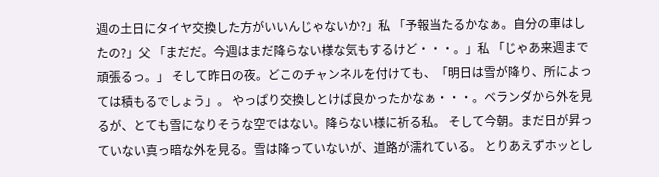週の土日にタイヤ交換した方がいいんじゃないか?」私 「予報当たるかなぁ。自分の車はしたの?」父 「まだだ。今週はまだ降らない様な気もするけど・・・。」私 「じゃあ来週まで頑張るっ。」 そして昨日の夜。どこのチャンネルを付けても、「明日は雪が降り、所によっては積もるでしょう」。 やっぱり交換しとけば良かったかなぁ・・・。ベランダから外を見るが、とても雪になりそうな空ではない。降らない様に祈る私。 そして今朝。まだ日が昇っていない真っ暗な外を見る。雪は降っていないが、道路が濡れている。 とりあえずホッとし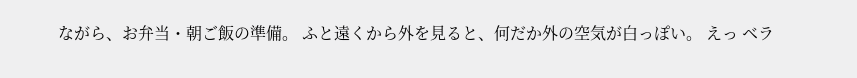ながら、お弁当・朝ご飯の準備。 ふと遠くから外を見ると、何だか外の空気が白っぽい。 えっ ベラ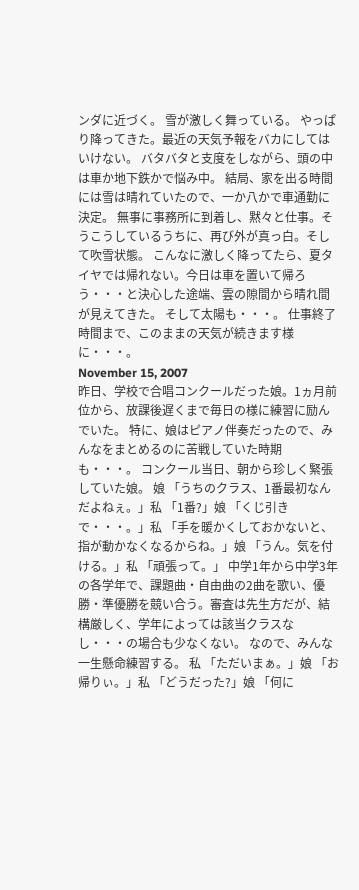ンダに近づく。 雪が激しく舞っている。 やっぱり降ってきた。最近の天気予報をバカにしてはいけない。 バタバタと支度をしながら、頭の中は車か地下鉄かで悩み中。 結局、家を出る時間には雪は晴れていたので、一か八かで車通勤に決定。 無事に事務所に到着し、黙々と仕事。そうこうしているうちに、再び外が真っ白。そして吹雪状態。 こんなに激しく降ってたら、夏タイヤでは帰れない。今日は車を置いて帰ろう・・・と決心した途端、雲の隙間から晴れ間が見えてきた。 そして太陽も・・・。 仕事終了時間まで、このままの天気が続きます様に・・・。
November 15, 2007
昨日、学校で合唱コンクールだった娘。1ヵ月前位から、放課後遅くまで毎日の様に練習に励んでいた。 特に、娘はピアノ伴奏だったので、みんなをまとめるのに苦戦していた時期も・・・。 コンクール当日、朝から珍しく緊張していた娘。 娘 「うちのクラス、1番最初なんだよねぇ。」私 「1番?」娘 「くじ引きで・・・。」私 「手を暖かくしておかないと、指が動かなくなるからね。」娘 「うん。気を付ける。」私 「頑張って。」 中学1年から中学3年の各学年で、課題曲・自由曲の2曲を歌い、優勝・準優勝を競い合う。審査は先生方だが、結構厳しく、学年によっては該当クラスなし・・・の場合も少なくない。 なので、みんな一生懸命練習する。 私 「ただいまぁ。」娘 「お帰りぃ。」私 「どうだった?」娘 「何に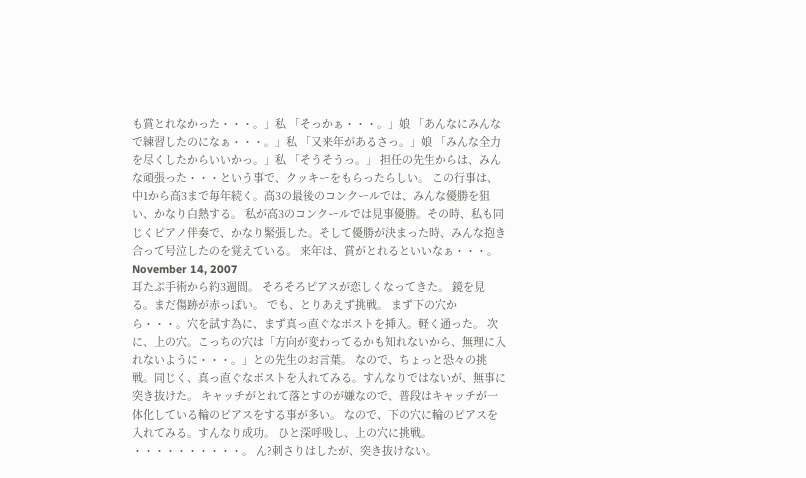も賞とれなかった・・・。」私 「そっかぁ・・・。」娘 「あんなにみんなで練習したのになぁ・・・。」私 「又来年があるさっ。」娘 「みんな全力を尽くしたからいいかっ。」私 「そうそうっ。」 担任の先生からは、みんな頑張った・・・という事で、クッキーをもらったらしい。 この行事は、中1から高3まで毎年続く。高3の最後のコンクールでは、みんな優勝を狙い、かなり白熱する。 私が高3のコンクールでは見事優勝。その時、私も同じくピアノ伴奏で、かなり緊張した。そして優勝が決まった時、みんな抱き合って号泣したのを覚えている。 来年は、賞がとれるといいなぁ・・・。
November 14, 2007
耳たぶ手術から約3週間。 そろそろピアスが恋しくなってきた。 鏡を見る。まだ傷跡が赤っぽい。 でも、とりあえず挑戦。 まず下の穴から・・・。穴を試す為に、まず真っ直ぐなポストを挿入。軽く通った。 次に、上の穴。こっちの穴は「方向が変わってるかも知れないから、無理に入れないように・・・。」との先生のお言葉。 なので、ちょっと恐々の挑戦。同じく、真っ直ぐなポストを入れてみる。すんなりではないが、無事に突き抜けた。 キャッチがとれて落とすのが嫌なので、普段はキャッチが一体化している輪のピアスをする事が多い。 なので、下の穴に輪のピアスを入れてみる。すんなり成功。 ひと深呼吸し、上の穴に挑戦。 ・・・・・・・・・・。 ん?刺さりはしたが、突き抜けない。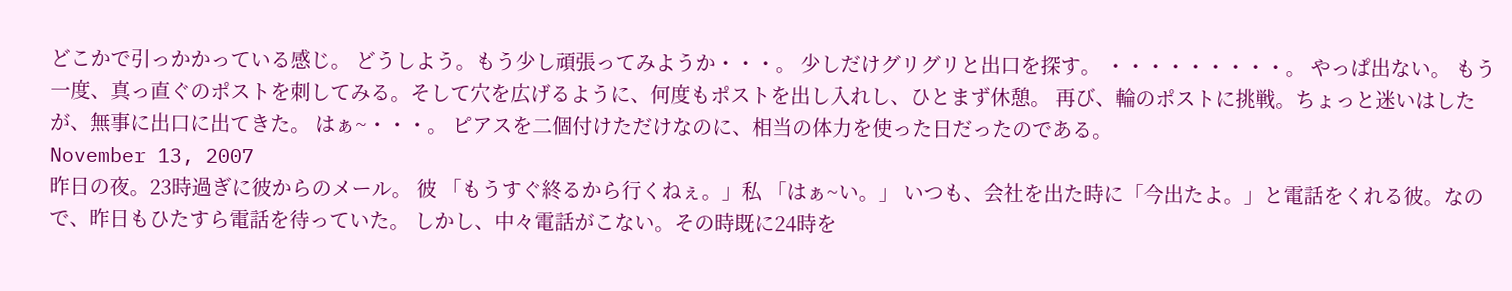どこかで引っかかっている感じ。 どうしよう。もう少し頑張ってみようか・・・。 少しだけグリグリと出口を探す。 ・・・・・・・・・。 やっぱ出ない。 もう一度、真っ直ぐのポストを刺してみる。そして穴を広げるように、何度もポストを出し入れし、ひとまず休憩。 再び、輪のポストに挑戦。ちょっと迷いはしたが、無事に出口に出てきた。 はぁ~・・・。 ピアスを二個付けただけなのに、相当の体力を使った日だったのである。
November 13, 2007
昨日の夜。23時過ぎに彼からのメール。 彼 「もうすぐ終るから行くねぇ。」私 「はぁ~い。」 いつも、会社を出た時に「今出たよ。」と電話をくれる彼。なので、昨日もひたすら電話を待っていた。 しかし、中々電話がこない。その時既に24時を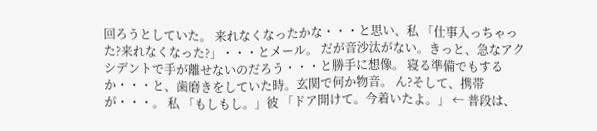回ろうとしていた。 来れなくなったかな・・・と思い、私 「仕事入っちゃった?来れなくなった?」・・・とメール。 だが音沙汰がない。きっと、急なアクシデントで手が離せないのだろう・・・と勝手に想像。 寝る準備でもするか・・・と、歯磨きをしていた時。玄関で何か物音。 ん?そして、携帯が・・・。 私 「もしもし。」彼 「ドア開けて。今着いたよ。」 ← 普段は、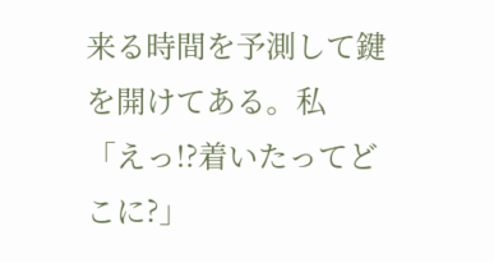来る時間を予測して鍵を開けてある。私 「えっ!?着いたってどこに?」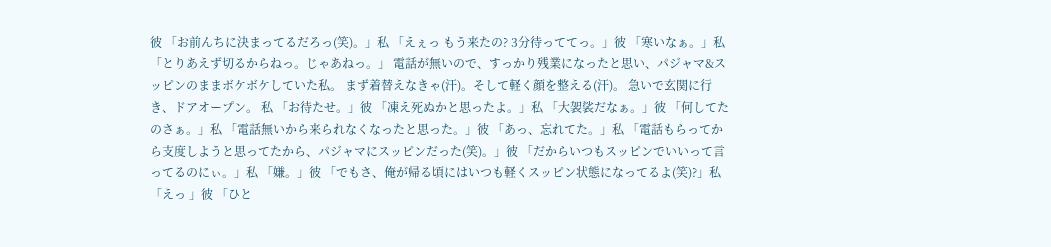彼 「お前んちに決まってるだろっ(笑)。」私 「えぇっ もう来たの? 3分待っててっ。」彼 「寒いなぁ。」私 「とりあえず切るからねっ。じゃあねっ。」 電話が無いので、すっかり残業になったと思い、パジャマ&スッピンのままボケボケしていた私。 まず着替えなきゃ(汗)。そして軽く顔を整える(汗)。 急いで玄関に行き、ドアオープン。 私 「お待たせ。」彼 「凍え死ぬかと思ったよ。」私 「大袈裟だなぁ。」彼 「何してたのさぁ。」私 「電話無いから来られなくなったと思った。」彼 「あっ、忘れてた。」私 「電話もらってから支度しようと思ってたから、パジャマにスッピンだった(笑)。」彼 「だからいつもスッピンでいいって言ってるのにぃ。」私 「嫌。」彼 「でもさ、俺が帰る頃にはいつも軽くスッピン状態になってるよ(笑)?」私 「えっ 」彼 「ひと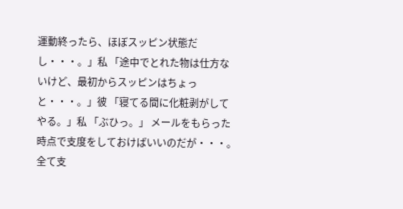運動終ったら、ほぼスッピン状態だし・・・。」私 「途中でとれた物は仕方ないけど、最初からスッピンはちょっと・・・。」彼 「寝てる間に化粧剥がしてやる。」私 「ぶひっ。」 メールをもらった時点で支度をしておけばいいのだが・・・。 全て支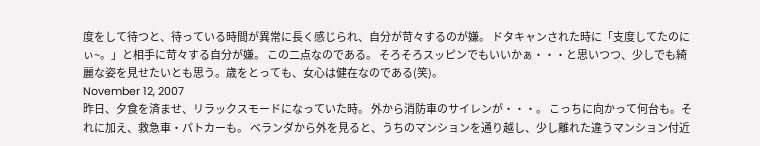度をして待つと、待っている時間が異常に長く感じられ、自分が苛々するのが嫌。 ドタキャンされた時に「支度してたのにぃ~。」と相手に苛々する自分が嫌。 この二点なのである。 そろそろスッピンでもいいかぁ・・・と思いつつ、少しでも綺麗な姿を見せたいとも思う。歳をとっても、女心は健在なのである(笑)。
November 12, 2007
昨日、夕食を済ませ、リラックスモードになっていた時。 外から消防車のサイレンが・・・。 こっちに向かって何台も。それに加え、救急車・パトカーも。 ベランダから外を見ると、うちのマンションを通り越し、少し離れた違うマンション付近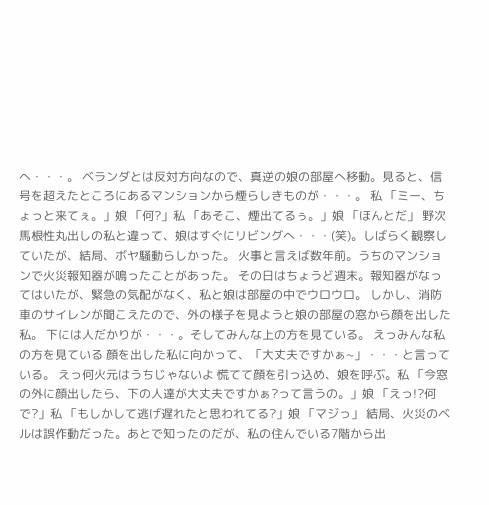へ・・・。 ベランダとは反対方向なので、真逆の娘の部屋へ移動。見ると、信号を超えたところにあるマンションから煙らしきものが・・・。 私 「ミー、ちょっと来てぇ。」娘 「何?」私 「あそこ、煙出てるぅ。」娘 「ほんとだ」 野次馬根性丸出しの私と違って、娘はすぐにリビングへ・・・(笑)。しばらく観察していたが、結局、ボヤ騒動らしかった。 火事と言えば数年前。うちのマンションで火災報知器が鳴ったことがあった。 その日はちょうど週末。報知器がなってはいたが、緊急の気配がなく、私と娘は部屋の中でウロウロ。 しかし、消防車のサイレンが聞こえたので、外の様子を見ようと娘の部屋の窓から顔を出した私。 下には人だかりが・・・。そしてみんな上の方を見ている。 えっみんな私の方を見ている 顔を出した私に向かって、「大丈夫ですかぁ~」・・・と言っている。 えっ何火元はうちじゃないよ 慌てて顔を引っ込め、娘を呼ぶ。私 「今窓の外に顔出したら、下の人達が大丈夫ですかぁ?って言うの。」娘 「えっ!?何で?」私 「もしかして逃げ遅れたと思われてる?」娘 「マジっ」 結局、火災のベルは誤作動だった。あとで知ったのだが、私の住んでいる7階から出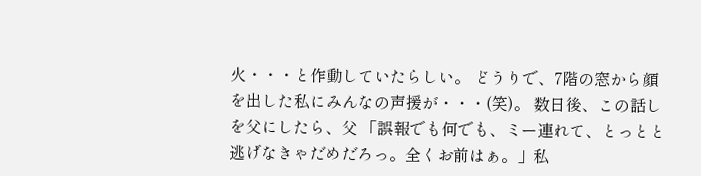火・・・と作動していたらしい。 どうりで、7階の窓から顔を出した私にみんなの声援が・・・(笑)。 数日後、この話しを父にしたら、父 「誤報でも何でも、ミー連れて、とっとと逃げなきゃだめだろっ。全くお前はぁ。」私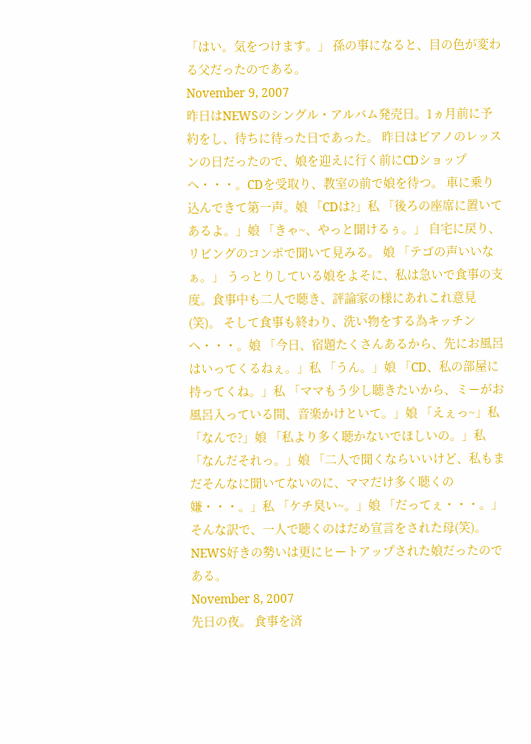「はい。気をつけます。」 孫の事になると、目の色が変わる父だったのである。
November 9, 2007
昨日はNEWSのシングル・アルバム発売日。1ヵ月前に予約をし、待ちに待った日であった。 昨日はピアノのレッスンの日だったので、娘を迎えに行く前にCDショップへ・・・。CDを受取り、教室の前で娘を待つ。 車に乗り込んできて第一声。娘 「CDは?」私 「後ろの座席に置いてあるよ。」娘 「きゃ~、やっと聞けるぅ。」 自宅に戻り、リビングのコンポで聞いて見みる。 娘 「テゴの声いいなぁ。」 うっとりしている娘をよそに、私は急いで食事の支度。食事中も二人で聴き、評論家の様にあれこれ意見(笑)。 そして食事も終わり、洗い物をする為キッチンへ・・・。娘 「今日、宿題たくさんあるから、先にお風呂はいってくるねぇ。」私 「うん。」娘 「CD、私の部屋に持ってくね。」私 「ママもう少し聴きたいから、ミーがお風呂入っている間、音楽かけといて。」娘 「えぇっ~」私 「なんで?」娘 「私より多く聴かないでほしいの。」私 「なんだそれっ。」娘 「二人で聞くならいいけど、私もまだそんなに聞いてないのに、ママだけ多く聴くの嫌・・・。」私 「ケチ臭い~。」娘 「だってぇ・・・。」 そんな訳で、一人で聴くのはだめ宣言をされた母(笑)。NEWS好きの勢いは更にヒートアップされた娘だったのである。
November 8, 2007
先日の夜。 食事を済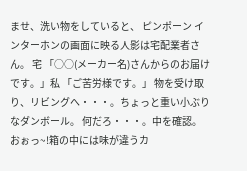ませ、洗い物をしていると、 ピンポーン インターホンの画面に映る人影は宅配業者さん。 宅 「○○(メーカー名)さんからのお届けです。」私 「ご苦労様です。」 物を受け取り、リビングへ・・・。ちょっと重い小ぶりなダンボール。 何だろ・・・。中を確認。 おぉっ~!箱の中には味が違うカ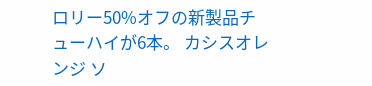ロリー50%オフの新製品チューハイが6本。 カシスオレンジ ソ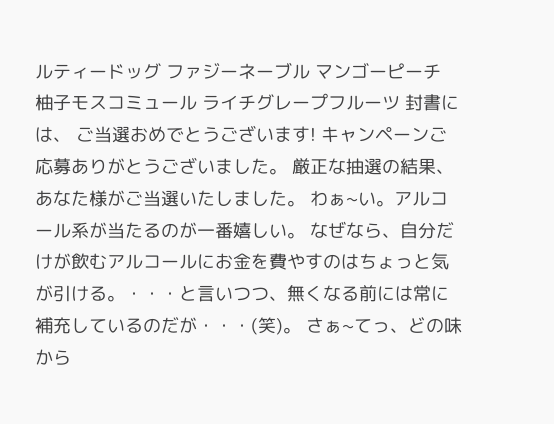ルティードッグ ファジーネーブル マンゴーピーチ 柚子モスコミュール ライチグレープフルーツ 封書には、 ご当選おめでとうございます! キャンペーンご応募ありがとうございました。 厳正な抽選の結果、あなた様がご当選いたしました。 わぁ~い。アルコール系が当たるのが一番嬉しい。 なぜなら、自分だけが飲むアルコールにお金を費やすのはちょっと気が引ける。・・・と言いつつ、無くなる前には常に補充しているのだが・・・(笑)。 さぁ~てっ、どの味から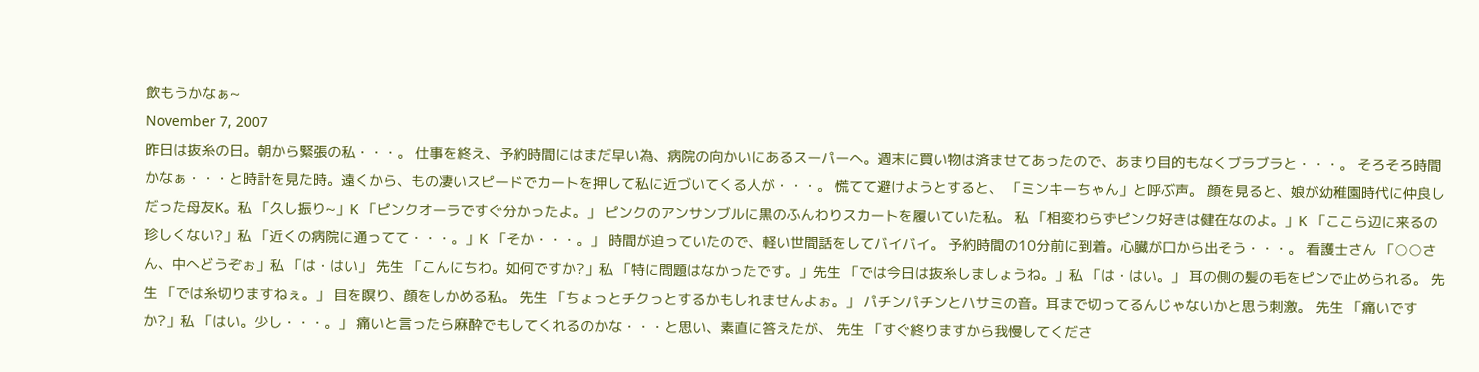飲もうかなぁ~
November 7, 2007
昨日は抜糸の日。朝から緊張の私・・・。 仕事を終え、予約時間にはまだ早い為、病院の向かいにあるスーパーへ。週末に買い物は済ませてあったので、あまり目的もなくブラブラと・・・。 そろそろ時間かなぁ・・・と時計を見た時。遠くから、もの凄いスピードでカートを押して私に近づいてくる人が・・・。 慌てて避けようとすると、 「ミンキーちゃん」と呼ぶ声。 顔を見ると、娘が幼稚園時代に仲良しだった母友K。私 「久し振り~」K 「ピンクオーラですぐ分かったよ。」 ピンクのアンサンブルに黒のふんわりスカートを履いていた私。 私 「相変わらずピンク好きは健在なのよ。」K 「ここら辺に来るの珍しくない?」私 「近くの病院に通ってて・・・。」K 「そか・・・。」 時間が迫っていたので、軽い世間話をしてバイバイ。 予約時間の10分前に到着。心臓が口から出そう・・・。 看護士さん 「○○さん、中へどうぞぉ」私 「は・はい」 先生 「こんにちわ。如何ですか?」私 「特に問題はなかったです。」先生 「では今日は抜糸しましょうね。」私 「は・はい。」 耳の側の髪の毛をピンで止められる。 先生 「では糸切りますねぇ。」 目を瞑り、顔をしかめる私。 先生 「ちょっとチクっとするかもしれませんよぉ。」 パチンパチンとハサミの音。耳まで切ってるんじゃないかと思う刺激。 先生 「痛いですか?」私 「はい。少し・・・。」 痛いと言ったら麻酔でもしてくれるのかな・・・と思い、素直に答えたが、 先生 「すぐ終りますから我慢してくださ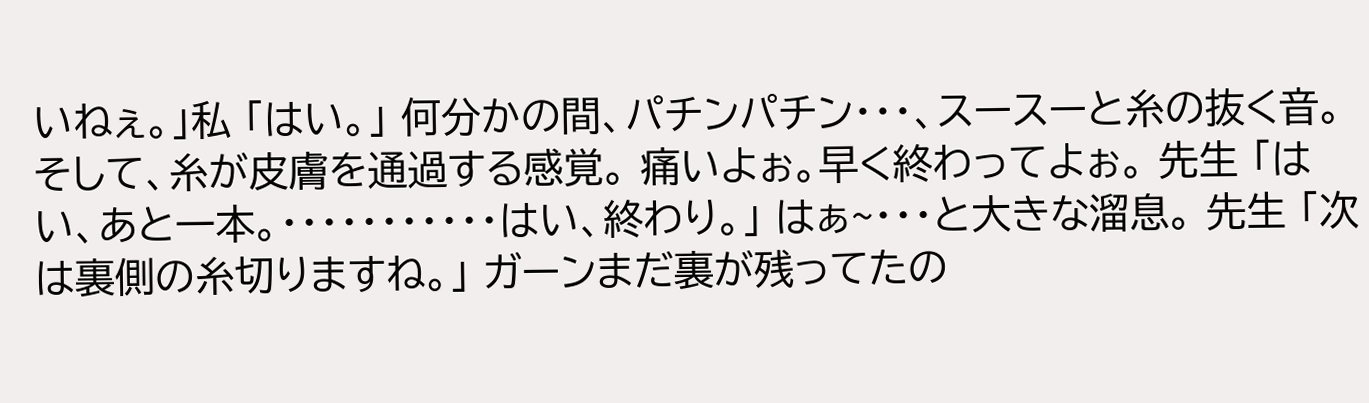いねぇ。」私 「はい。」 何分かの間、パチンパチン・・・、スースーと糸の抜く音。そして、糸が皮膚を通過する感覚。 痛いよぉ。早く終わってよぉ。 先生 「はい、あと一本。・・・・・・・・・・・はい、終わり。」 はぁ~・・・と大きな溜息。 先生 「次は裏側の糸切りますね。」 ガーンまだ裏が残ってたの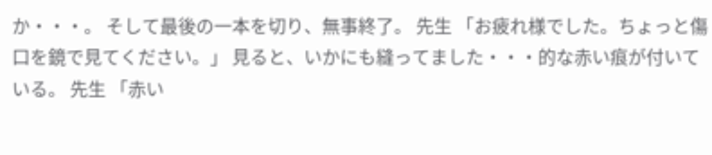か・・・。 そして最後の一本を切り、無事終了。 先生 「お疲れ様でした。ちょっと傷口を鏡で見てください。」 見ると、いかにも縫ってました・・・的な赤い痕が付いている。 先生 「赤い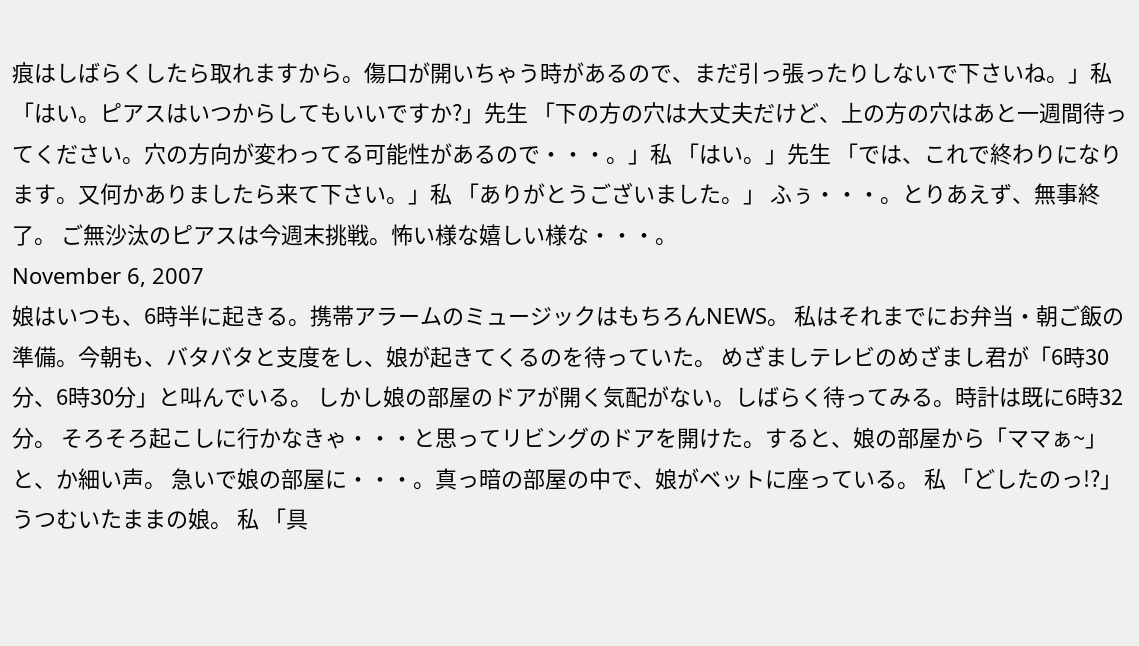痕はしばらくしたら取れますから。傷口が開いちゃう時があるので、まだ引っ張ったりしないで下さいね。」私 「はい。ピアスはいつからしてもいいですか?」先生 「下の方の穴は大丈夫だけど、上の方の穴はあと一週間待ってください。穴の方向が変わってる可能性があるので・・・。」私 「はい。」先生 「では、これで終わりになります。又何かありましたら来て下さい。」私 「ありがとうございました。」 ふぅ・・・。とりあえず、無事終了。 ご無沙汰のピアスは今週末挑戦。怖い様な嬉しい様な・・・。
November 6, 2007
娘はいつも、6時半に起きる。携帯アラームのミュージックはもちろんNEWS。 私はそれまでにお弁当・朝ご飯の準備。今朝も、バタバタと支度をし、娘が起きてくるのを待っていた。 めざましテレビのめざまし君が「6時30分、6時30分」と叫んでいる。 しかし娘の部屋のドアが開く気配がない。しばらく待ってみる。時計は既に6時32分。 そろそろ起こしに行かなきゃ・・・と思ってリビングのドアを開けた。すると、娘の部屋から「ママぁ~」と、か細い声。 急いで娘の部屋に・・・。真っ暗の部屋の中で、娘がベットに座っている。 私 「どしたのっ!?」 うつむいたままの娘。 私 「具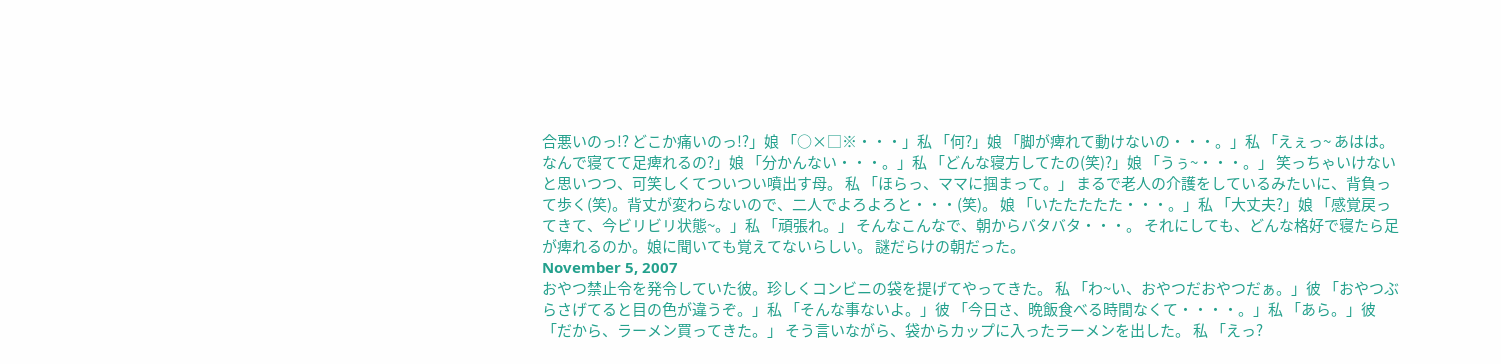合悪いのっ!? どこか痛いのっ!?」娘 「○×□※・・・」私 「何?」娘 「脚が痺れて動けないの・・・。」私 「えぇっ~ あはは。なんで寝てて足痺れるの?」娘 「分かんない・・・。」私 「どんな寝方してたの(笑)?」娘 「うぅ~・・・。」 笑っちゃいけないと思いつつ、可笑しくてついつい噴出す母。 私 「ほらっ、ママに掴まって。」 まるで老人の介護をしているみたいに、背負って歩く(笑)。背丈が変わらないので、二人でよろよろと・・・(笑)。 娘 「いたたたたた・・・。」私 「大丈夫?」娘 「感覚戻ってきて、今ビリビリ状態~。」私 「頑張れ。」 そんなこんなで、朝からバタバタ・・・。 それにしても、どんな格好で寝たら足が痺れるのか。娘に聞いても覚えてないらしい。 謎だらけの朝だった。
November 5, 2007
おやつ禁止令を発令していた彼。珍しくコンビニの袋を提げてやってきた。 私 「わ~い、おやつだおやつだぁ。」彼 「おやつぶらさげてると目の色が違うぞ。」私 「そんな事ないよ。」彼 「今日さ、晩飯食べる時間なくて・・・・。」私 「あら。」彼 「だから、ラーメン買ってきた。」 そう言いながら、袋からカップに入ったラーメンを出した。 私 「えっ?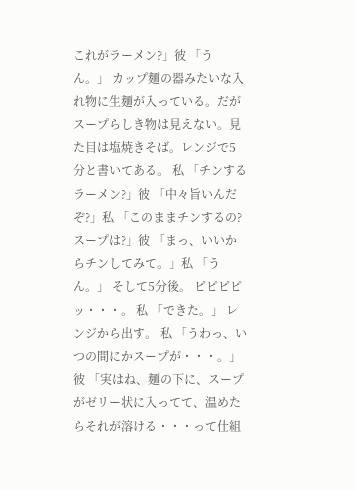これがラーメン?」彼 「うん。」 カップ麺の器みたいな入れ物に生麺が入っている。だがスープらしき物は見えない。見た目は塩焼きそば。レンジで5分と書いてある。 私 「チンするラーメン?」彼 「中々旨いんだぞ?」私 「このままチンするの?スープは?」彼 「まっ、いいからチンしてみて。」私 「うん。」 そして5分後。 ピピピピッ・・・。 私 「できた。」 レンジから出す。 私 「うわっ、いつの間にかスープが・・・。」彼 「実はね、麺の下に、スープがゼリー状に入ってて、温めたらそれが溶ける・・・って仕組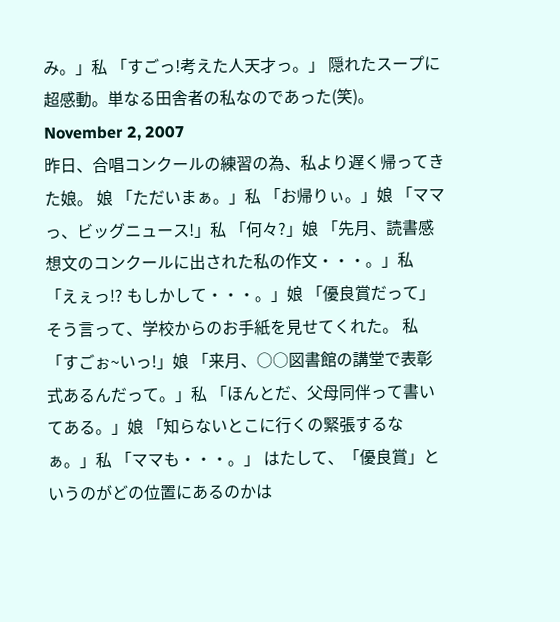み。」私 「すごっ!考えた人天才っ。」 隠れたスープに超感動。単なる田舎者の私なのであった(笑)。
November 2, 2007
昨日、合唱コンクールの練習の為、私より遅く帰ってきた娘。 娘 「ただいまぁ。」私 「お帰りぃ。」娘 「ママっ、ビッグニュース!」私 「何々?」娘 「先月、読書感想文のコンクールに出された私の作文・・・。」私 「えぇっ!? もしかして・・・。」娘 「優良賞だって」 そう言って、学校からのお手紙を見せてくれた。 私 「すごぉ~いっ!」娘 「来月、○○図書館の講堂で表彰式あるんだって。」私 「ほんとだ、父母同伴って書いてある。」娘 「知らないとこに行くの緊張するなぁ。」私 「ママも・・・。」 はたして、「優良賞」というのがどの位置にあるのかは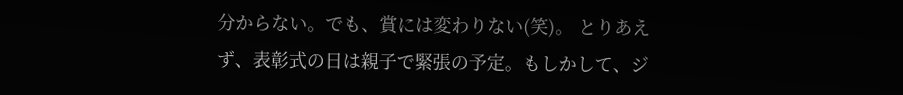分からない。でも、賞には変わりない(笑)。 とりあえず、表彰式の日は親子で緊張の予定。もしかして、ジ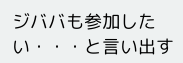ジババも参加したい・・・と言い出す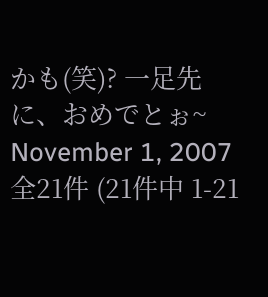かも(笑)? 一足先に、おめでとぉ~
November 1, 2007
全21件 (21件中 1-21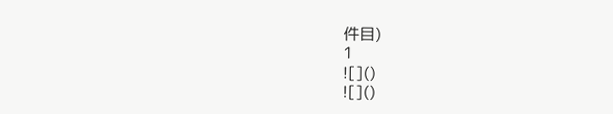件目)
1
![]()
![]()